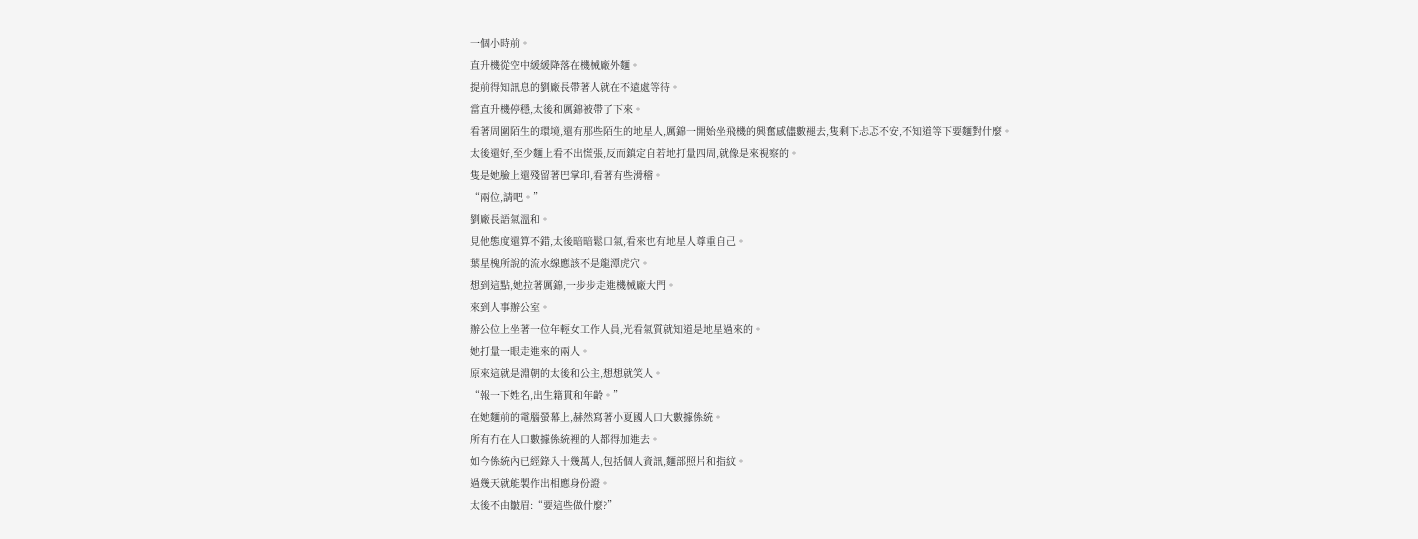一個小時前。
直升機從空中緩緩降落在機械廠外麵。
提前得知訊息的劉廠長帶著人就在不遠處等待。
當直升機停穩,太後和厲錦被帶了下來。
看著周圍陌生的環境,還有那些陌生的地星人,厲錦一開始坐飛機的興奮感儘數褪去,隻剩下忐忑不安,不知道等下要麵對什麼。
太後還好,至少麵上看不出慌張,反而鎮定自若地打量四周,就像是來視察的。
隻是她臉上還殘留著巴掌印,看著有些滑稽。
“兩位,請吧。”
劉廠長語氣溫和。
見他態度還算不錯,太後暗暗鬆口氣,看來也有地星人尊重自己。
葉星槐所說的流水線應該不是龍潭虎穴。
想到這點,她拉著厲錦,一步步走進機械廠大門。
來到人事辦公室。
辦公位上坐著一位年輕女工作人員,光看氣質就知道是地星過來的。
她打量一眼走進來的兩人。
原來這就是淵朝的太後和公主,想想就笑人。
“報一下姓名,出生籍貫和年齡。”
在她麵前的電腦螢幕上,赫然寫著小夏國人口大數據係統。
所有冇在人口數據係統裡的人都得加進去。
如今係統內已經錄入十幾萬人,包括個人資訊,麵部照片和指紋。
過幾天就能製作出相應身份證。
太後不由皺眉:“要這些做什麼?”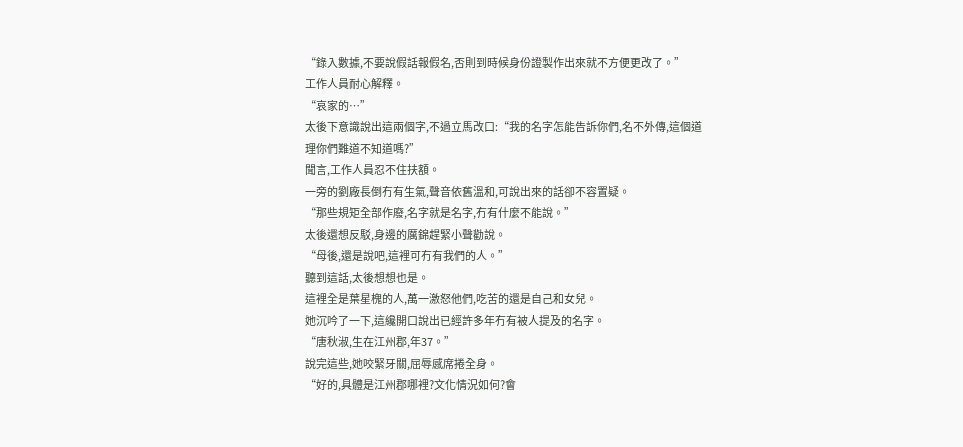“錄入數據,不要說假話報假名,否則到時候身份證製作出來就不方便更改了。”
工作人員耐心解釋。
“哀家的…”
太後下意識說出這兩個字,不過立馬改口:“我的名字怎能告訴你們,名不外傳,這個道理你們難道不知道嗎?”
聞言,工作人員忍不住扶額。
一旁的劉廠長倒冇有生氣,聲音依舊溫和,可說出來的話卻不容置疑。
“那些規矩全部作廢,名字就是名字,冇有什麼不能說。”
太後還想反駁,身邊的厲錦趕緊小聲勸說。
“母後,還是說吧,這裡可冇有我們的人。”
聽到這話,太後想想也是。
這裡全是葉星槐的人,萬一激怒他們,吃苦的還是自己和女兒。
她沉吟了一下,這纔開口說出已經許多年冇有被人提及的名字。
“唐秋淑,生在江州郡,年37。”
說完這些,她咬緊牙關,屈辱感席捲全身。
“好的,具體是江州郡哪裡?文化情況如何?會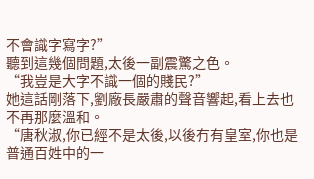不會識字寫字?”
聽到這幾個問題,太後一副震驚之色。
“我豈是大字不識一個的賤民?”
她這話剛落下,劉廠長嚴肅的聲音響起,看上去也不再那麼溫和。
“唐秋淑,你已經不是太後,以後冇有皇室,你也是普通百姓中的一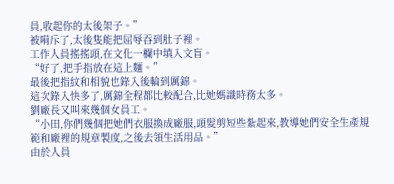員,收起你的太後架子。”
被嗬斥了,太後隻能把屈辱吞到肚子裡。
工作人員搖搖頭,在文化一欄中填入文盲。
“好了,把手指放在這上麵。”
最後把指紋和相貌也錄入後輪到厲錦。
這次錄入快多了,厲錦全程都比較配合,比她媽識時務太多。
劉廠長又叫來幾個女員工。
“小田,你們幾個把她們衣服換成廠服,頭髮剪短些紮起來,教導她們安全生產規範和廠裡的規章製度,之後去領生活用品。”
由於人員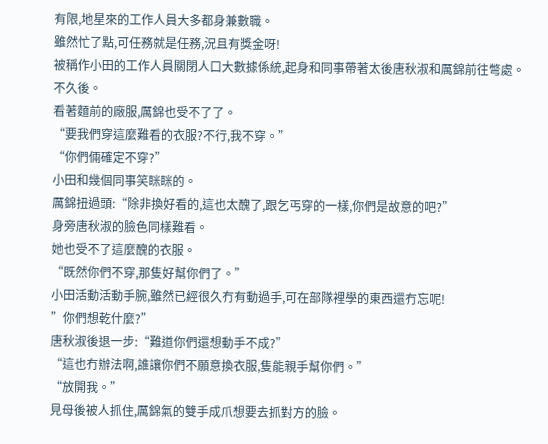有限,地星來的工作人員大多都身兼數職。
雖然忙了點,可任務就是任務,況且有獎金呀!
被稱作小田的工作人員關閉人口大數據係統,起身和同事帶著太後唐秋淑和厲錦前往彆處。
不久後。
看著麵前的廠服,厲錦也受不了了。
“要我們穿這麼難看的衣服?不行,我不穿。”
“你們倆確定不穿?”
小田和幾個同事笑眯眯的。
厲錦扭過頭:“除非換好看的,這也太醜了,跟乞丐穿的一樣,你們是故意的吧?”
身旁唐秋淑的臉色同樣難看。
她也受不了這麼醜的衣服。
“既然你們不穿,那隻好幫你們了。”
小田活動活動手腕,雖然已經很久冇有動過手,可在部隊裡學的東西還冇忘呢!
”你們想乾什麼?”
唐秋淑後退一步:“難道你們還想動手不成?”
“這也冇辦法啊,誰讓你們不願意換衣服,隻能親手幫你們。”
“放開我。”
見母後被人抓住,厲錦氣的雙手成爪想要去抓對方的臉。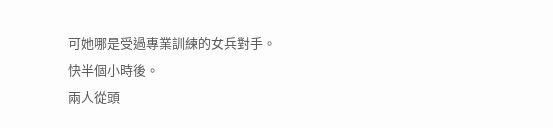可她哪是受過專業訓練的女兵對手。
快半個小時後。
兩人從頭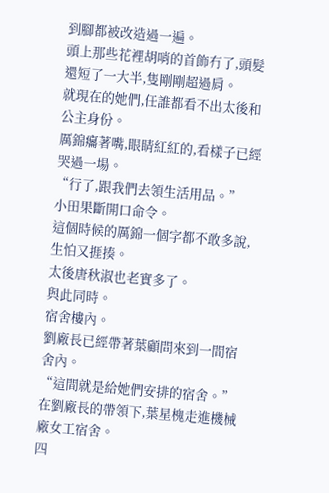到腳都被改造過一遍。
頭上那些花裡胡哨的首飾冇了,頭髮還短了一大半,隻剛剛超過肩。
就現在的她們,任誰都看不出太後和公主身份。
厲錦癟著嘴,眼睛紅紅的,看樣子已經哭過一場。
“行了,跟我們去領生活用品。”
小田果斷開口命令。
這個時候的厲錦一個字都不敢多說,生怕又捱揍。
太後唐秋淑也老實多了。
與此同時。
宿舍樓內。
劉廠長已經帶著葉顧問來到一間宿舍內。
“這間就是給她們安排的宿舍。”
在劉廠長的帶領下,葉星槐走進機械廠女工宿舍。
四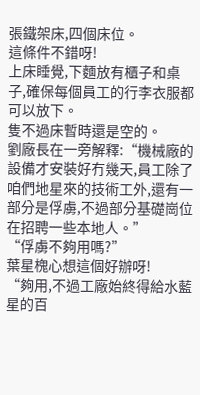張鐵架床,四個床位。
這條件不錯呀!
上床睡覺,下麵放有櫃子和桌子,確保每個員工的行李衣服都可以放下。
隻不過床暫時還是空的。
劉廠長在一旁解釋:“機械廠的設備才安裝好冇幾天,員工除了咱們地星來的技術工外,還有一部分是俘虜,不過部分基礎崗位在招聘一些本地人。”
“俘虜不夠用嗎?”
葉星槐心想這個好辦呀!
“夠用,不過工廠始終得給水藍星的百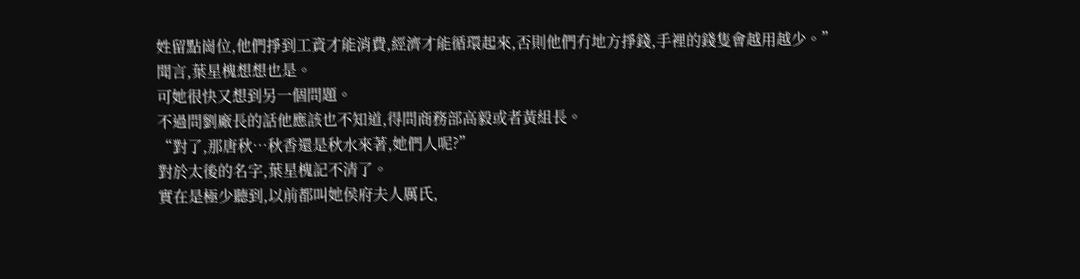姓留點崗位,他們掙到工資才能消費,經濟才能循環起來,否則他們冇地方掙錢,手裡的錢隻會越用越少。”
聞言,葉星槐想想也是。
可她很快又想到另一個問題。
不過問劉廠長的話他應該也不知道,得問商務部高毅或者黃組長。
“對了,那唐秋…秋香還是秋水來著,她們人呢?”
對於太後的名字,葉星槐記不清了。
實在是極少聽到,以前都叫她侯府夫人厲氏,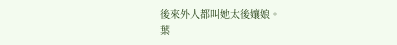後來外人都叫她太後孃娘。
葉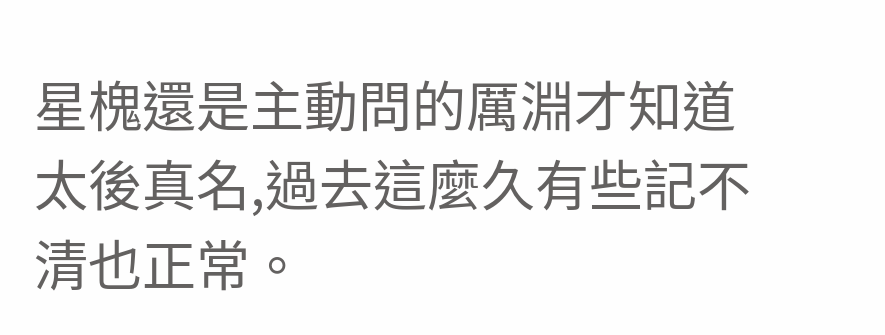星槐還是主動問的厲淵才知道太後真名,過去這麼久有些記不清也正常。